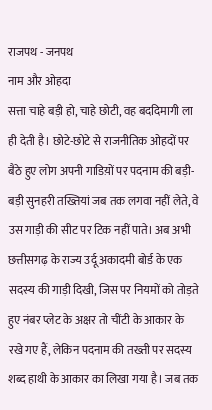राजपथ - जनपथ
नाम और ओहदा
सत्ता चाहे बड़ी हो, चाहे छोटी, वह बददिमागी ला ही देती है। छोटे-छोटे से राजनीतिक ओहदों पर बैठे हुए लोग अपनी गाडिय़ों पर पदनाम की बड़ी-बड़ी सुनहरी तख्तियां जब तक लगवा नहीं लेते, वे उस गाड़ी की सीट पर टिक नहीं पाते। अब अभी छत्तीसगढ़ के राज्य उर्दू अकादमी बोर्ड के एक सदस्य की गाड़ी दिखी, जिस पर नियमों को तोड़ते हुए नंबर प्लेट के अक्षर तो चींटी के आकार के रखे गए हैं, लेकिन पदनाम की तख्ती पर सदस्य शब्द हाथी के आकार का लिखा गया है। जब तक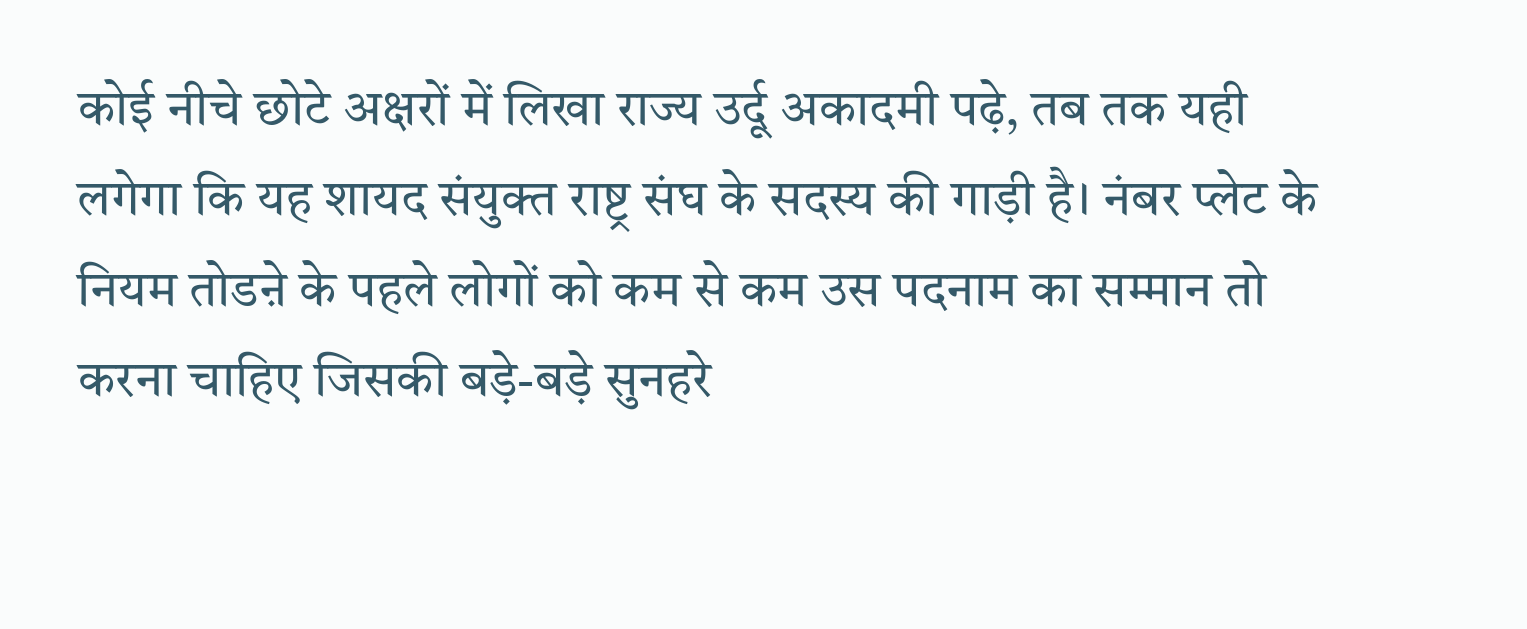कोई नीचे छोटे अक्षरों में लिखा राज्य उर्दू अकादमी पढ़े, तब तक यही लगेगा कि यह शायद संयुक्त राष्ट्र संघ के सदस्य की गाड़ी है। नंबर प्लेट के नियम तोडऩे के पहले लोगों को कम से कम उस पदनाम का सम्मान तो करना चाहिए जिसकी बड़े-बड़े सुनहरे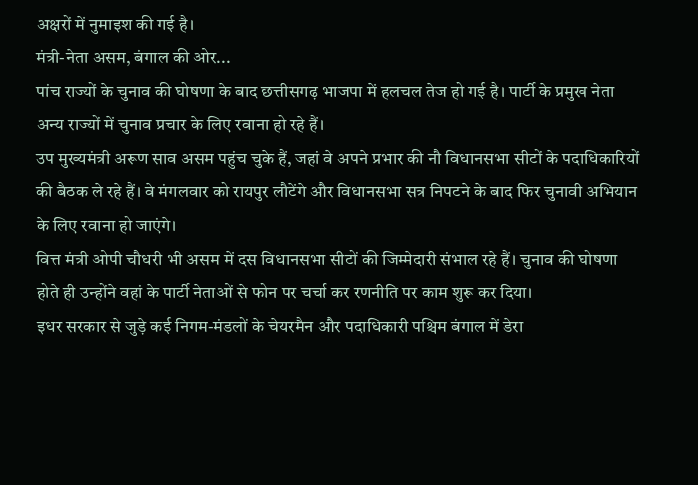अक्षरों में नुमाइश की गई है।
मंत्री-नेता असम, बंगाल की ओर...
पांच राज्यों के चुनाव की घोषणा के बाद छत्तीसगढ़ भाजपा में हलचल तेज हो गई है। पार्टी के प्रमुख नेता अन्य राज्यों में चुनाव प्रचार के लिए रवाना हो रहे हैं।
उप मुख्यमंत्री अरूण साव असम पहुंच चुके हैं, जहां वे अपने प्रभार की नौ विधानसभा सीटों के पदाधिकारियों की बैठक ले रहे हैं। वे मंगलवार को रायपुर लौटेंगे और विधानसभा सत्र निपटने के बाद फिर चुनावी अभियान के लिए रवाना हो जाएंगे।
वित्त मंत्री ओपी चौधरी भी असम में दस विधानसभा सीटों की जिम्मेदारी संभाल रहे हैं। चुनाव की घोषणा होते ही उन्होंने वहां के पार्टी नेताओं से फोन पर चर्चा कर रणनीति पर काम शुरू कर दिया।
इधर सरकार से जुड़े कई निगम-मंडलों के चेयरमैन और पदाधिकारी पश्चिम बंगाल में डेरा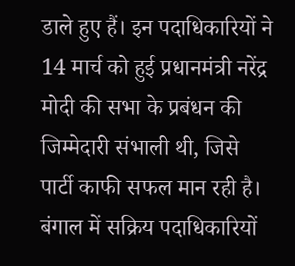डाले हुए हैं। इन पदाधिकारियों ने 14 मार्च को हुई प्रधानमंत्री नरेंद्र मोदी की सभा के प्रबंधन की जिम्मेदारी संभाली थी, जिसे पार्टी काफी सफल मान रही है।
बंगाल में सक्रिय पदाधिकारियों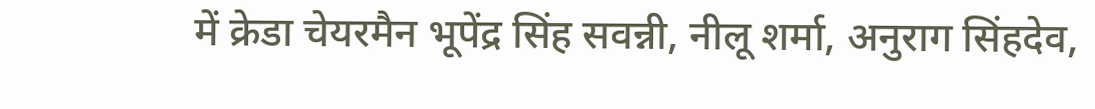में क्रेडा चेयरमैन भूपेंद्र सिंह सवन्नी, नीलू शर्मा, अनुराग सिंहदेव,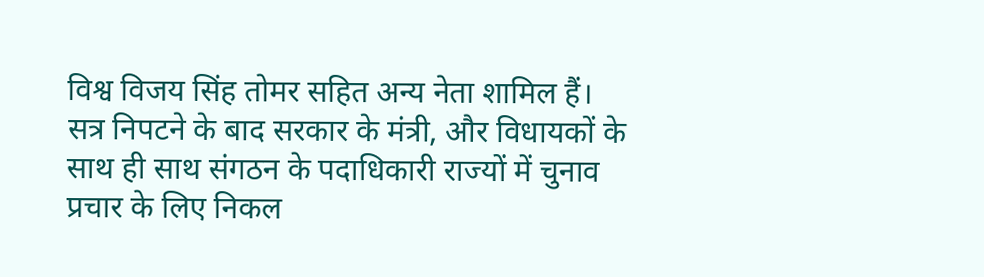विश्व विजय सिंह तोमर सहित अन्य नेता शामिल हैं। सत्र निपटने के बाद सरकार के मंत्री, और विधायकों के साथ ही साथ संगठन के पदाधिकारी राज्यों में चुनाव प्रचार के लिए निकल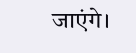जाएंगे।